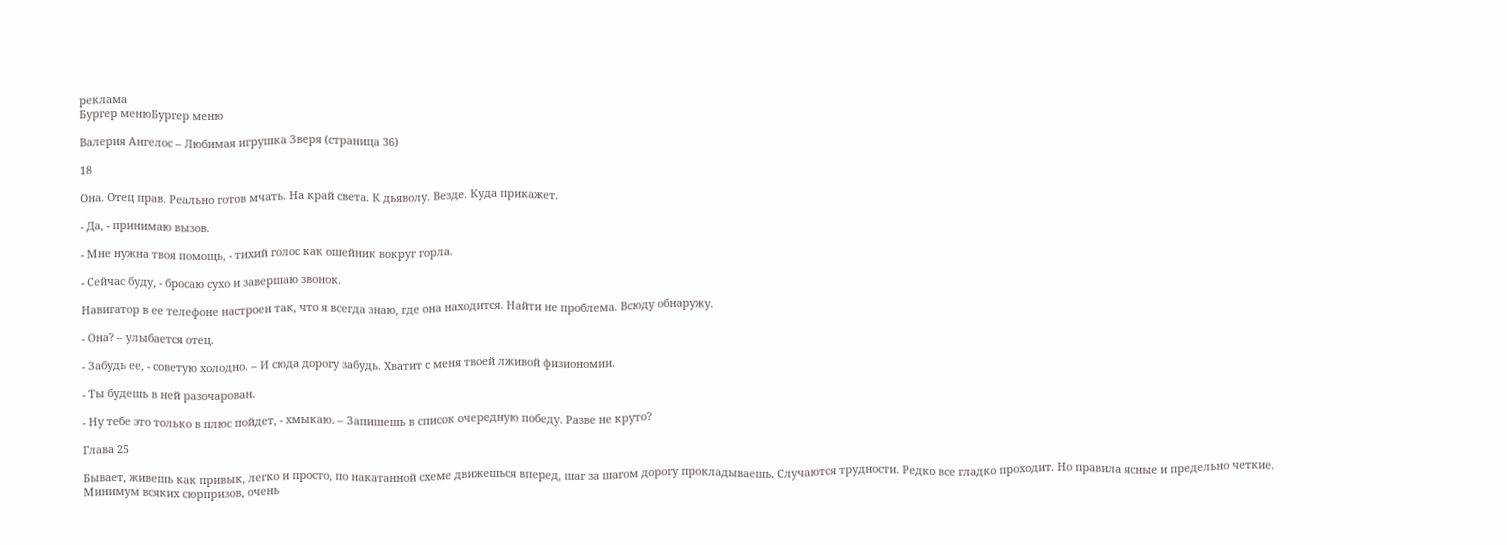реклама
Бургер менюБургер меню

Валерия Ангелос – Любимая игрушка Зверя (страница 36)

18

Она. Отец прав. Реально готов мчать. На край света. К дьяволу. Везде. Куда прикажет.

- Да, - принимаю вызов.

- Мне нужна твоя помощь, - тихий голос как ошейник вокруг горла.

- Сейчас буду, - бросаю сухо и завершаю звонок.

Навигатор в ее телефоне настроен так, что я всегда знаю, где она находится. Найти не проблема. Всюду обнаружу.

- Она? – улыбается отец.

- Забудь ее, - советую холодно. – И сюда дорогу забудь. Хватит с меня твоей лживой физиономии.

- Ты будешь в ней разочарован.

- Ну тебе это только в плюс пойдет, - хмыкаю. – Запишешь в список очередную победу. Разве не круто?

Глава 25

Бывает, живешь как привык, легко и просто, по накатанной схеме движешься вперед, шаг за шагом дорогу прокладываешь. Случаются трудности. Редко все гладко проходит. Но правила ясные и предельно четкие. Минимум всяких сюрпризов, очень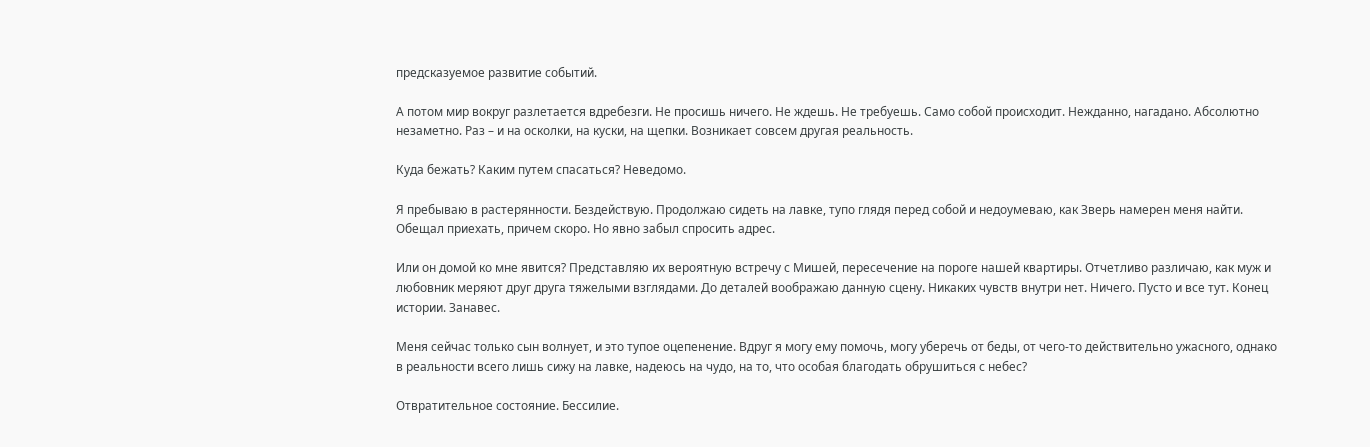предсказуемое развитие событий.

А потом мир вокруг разлетается вдребезги. Не просишь ничего. Не ждешь. Не требуешь. Само собой происходит. Нежданно, нагадано. Абсолютно незаметно. Раз – и на осколки, на куски, на щепки. Возникает совсем другая реальность.

Куда бежать? Каким путем спасаться? Неведомо.

Я пребываю в растерянности. Бездействую. Продолжаю сидеть на лавке, тупо глядя перед собой и недоумеваю, как Зверь намерен меня найти. Обещал приехать, причем скоро. Но явно забыл спросить адрес.

Или он домой ко мне явится? Представляю их вероятную встречу с Мишей, пересечение на пороге нашей квартиры. Отчетливо различаю, как муж и любовник меряют друг друга тяжелыми взглядами. До деталей воображаю данную сцену. Никаких чувств внутри нет. Ничего. Пусто и все тут. Конец истории. Занавес.

Меня сейчас только сын волнует, и это тупое оцепенение. Вдруг я могу ему помочь, могу уберечь от беды, от чего-то действительно ужасного, однако в реальности всего лишь сижу на лавке, надеюсь на чудо, на то, что особая благодать обрушиться с небес?

Отвратительное состояние. Бессилие.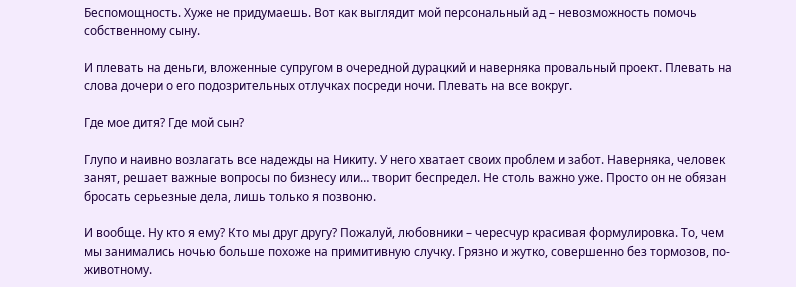Беспомощность. Хуже не придумаешь. Вот как выглядит мой персональный ад – невозможность помочь собственному сыну.

И плевать на деньги, вложенные супругом в очередной дурацкий и наверняка провальный проект. Плевать на слова дочери о его подозрительных отлучках посреди ночи. Плевать на все вокруг.

Где мое дитя? Где мой сын?

Глупо и наивно возлагать все надежды на Никиту. У него хватает своих проблем и забот. Наверняка, человек занят, решает важные вопросы по бизнесу или… творит беспредел. Не столь важно уже. Просто он не обязан бросать серьезные дела, лишь только я позвоню.

И вообще. Ну кто я ему? Кто мы друг другу? Пожалуй, любовники – чересчур красивая формулировка. То, чем мы занимались ночью больше похоже на примитивную случку. Грязно и жутко, совершенно без тормозов, по-животному.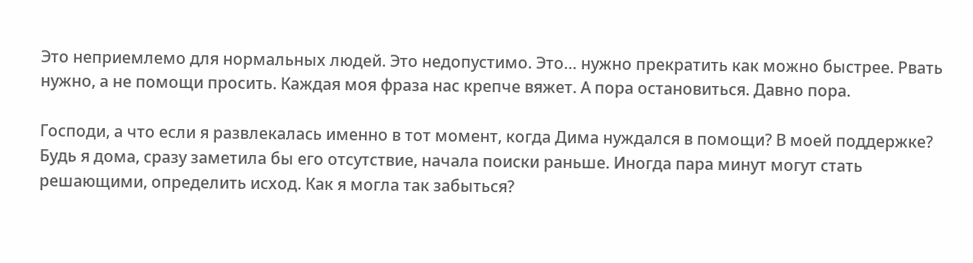Это неприемлемо для нормальных людей. Это недопустимо. Это… нужно прекратить как можно быстрее. Рвать нужно, а не помощи просить. Каждая моя фраза нас крепче вяжет. А пора остановиться. Давно пора.

Господи, а что если я развлекалась именно в тот момент, когда Дима нуждался в помощи? В моей поддержке? Будь я дома, сразу заметила бы его отсутствие, начала поиски раньше. Иногда пара минут могут стать решающими, определить исход. Как я могла так забыться?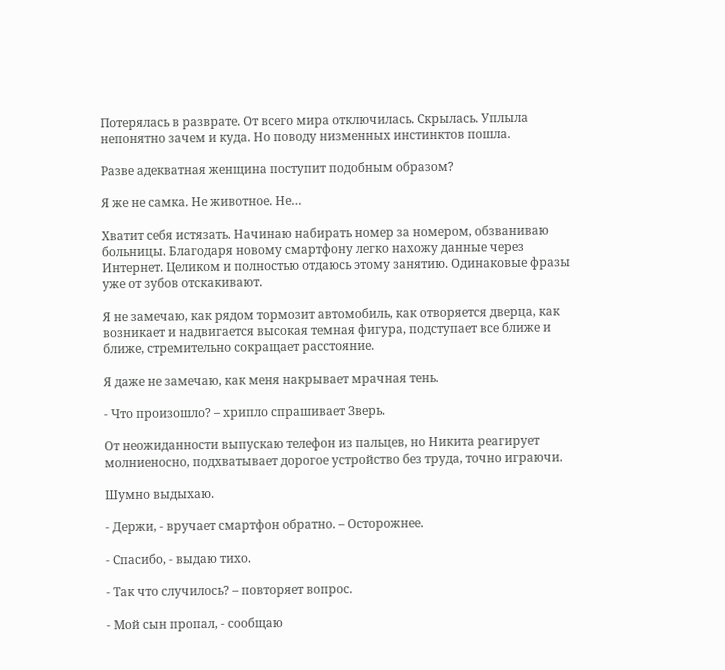Потерялась в разврате. От всего мира отключилась. Скрылась. Уплыла непонятно зачем и куда. Но поводу низменных инстинктов пошла.

Разве адекватная женщина поступит подобным образом?

Я же не самка. Не животное. Не…

Хватит себя истязать. Начинаю набирать номер за номером, обзваниваю больницы. Благодаря новому смартфону легко нахожу данные через Интернет. Целиком и полностью отдаюсь этому занятию. Одинаковые фразы уже от зубов отскакивают.

Я не замечаю, как рядом тормозит автомобиль, как отворяется дверца, как возникает и надвигается высокая темная фигура, подступает все ближе и ближе, стремительно сокращает расстояние.

Я даже не замечаю, как меня накрывает мрачная тень.

- Что произошло? – хрипло спрашивает Зверь.

От неожиданности выпускаю телефон из пальцев, но Никита реагирует молниеносно, подхватывает дорогое устройство без труда, точно играючи.

Шумно выдыхаю.

- Держи, - вручает смартфон обратно. – Осторожнее.

- Спасибо, - выдаю тихо.

- Так что случилось? – повторяет вопрос.

- Мой сын пропал, - сообщаю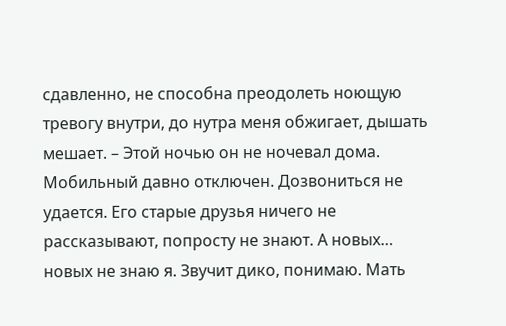сдавленно, не способна преодолеть ноющую тревогу внутри, до нутра меня обжигает, дышать мешает. – Этой ночью он не ночевал дома. Мобильный давно отключен. Дозвониться не удается. Его старые друзья ничего не рассказывают, попросту не знают. А новых… новых не знаю я. Звучит дико, понимаю. Мать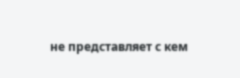не представляет с кем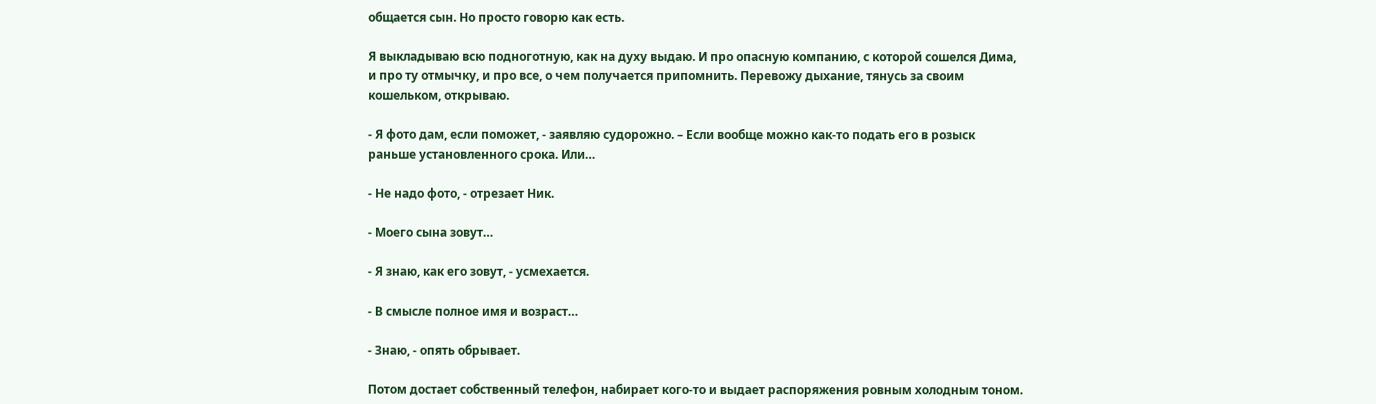общается сын. Но просто говорю как есть.

Я выкладываю всю подноготную, как на духу выдаю. И про опасную компанию, с которой сошелся Дима, и про ту отмычку, и про все, о чем получается припомнить. Перевожу дыхание, тянусь за своим кошельком, открываю.

- Я фото дам, если поможет, - заявляю судорожно. – Если вообще можно как-то подать его в розыск раньше установленного срока. Или…

- Не надо фото, - отрезает Ник.

- Моего сына зовут…

- Я знаю, как его зовут, - усмехается.

- В смысле полное имя и возраст…

- Знаю, - опять обрывает.

Потом достает собственный телефон, набирает кого-то и выдает распоряжения ровным холодным тоном.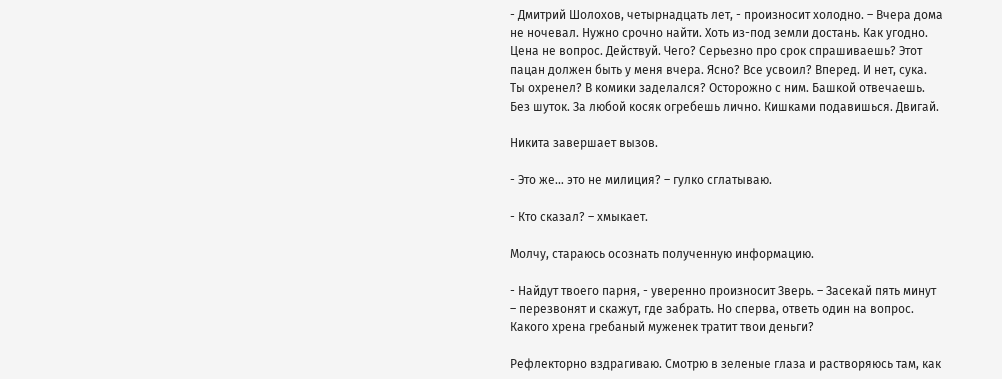- Дмитрий Шолохов, четырнадцать лет, - произносит холодно. – Вчера дома не ночевал. Нужно срочно найти. Хоть из-под земли достань. Как угодно. Цена не вопрос. Действуй. Чего? Серьезно про срок спрашиваешь? Этот пацан должен быть у меня вчера. Ясно? Все усвоил? Вперед. И нет, сука. Ты охренел? В комики заделался? Осторожно с ним. Башкой отвечаешь. Без шуток. За любой косяк огребешь лично. Кишками подавишься. Двигай.

Никита завершает вызов.

- Это же… это не милиция? – гулко сглатываю.

- Кто сказал? – хмыкает.

Молчу, стараюсь осознать полученную информацию.

- Найдут твоего парня, - уверенно произносит Зверь. – Засекай пять минут – перезвонят и скажут, где забрать. Но сперва, ответь один на вопрос. Какого хрена гребаный муженек тратит твои деньги?

Рефлекторно вздрагиваю. Смотрю в зеленые глаза и растворяюсь там, как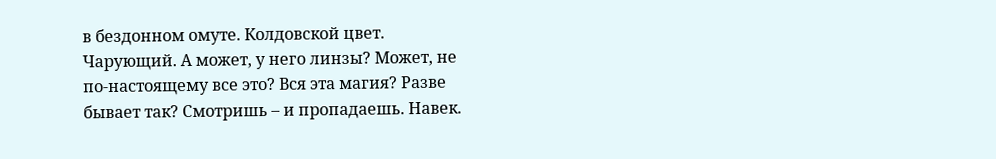в бездонном омуте. Колдовской цвет. Чарующий. А может, у него линзы? Может, не по-настоящему все это? Вся эта магия? Разве бывает так? Смотришь – и пропадаешь. Навек.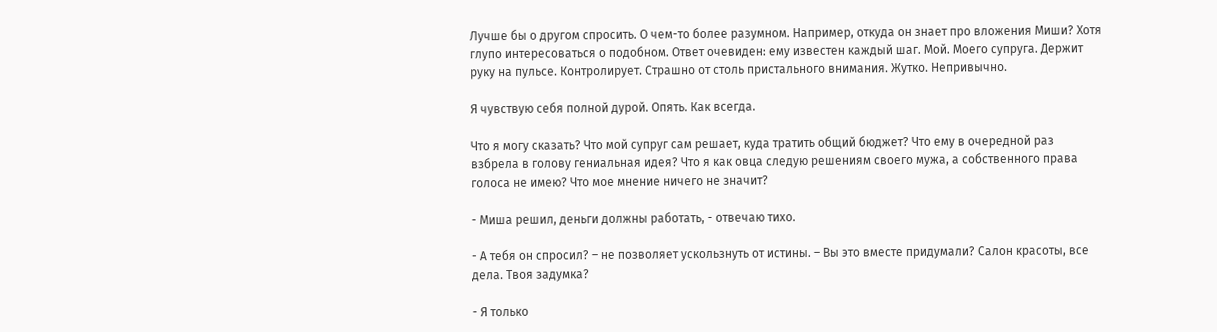Лучше бы о другом спросить. О чем-то более разумном. Например, откуда он знает про вложения Миши? Хотя глупо интересоваться о подобном. Ответ очевиден: ему известен каждый шаг. Мой. Моего супруга. Держит руку на пульсе. Контролирует. Страшно от столь пристального внимания. Жутко. Непривычно.

Я чувствую себя полной дурой. Опять. Как всегда.

Что я могу сказать? Что мой супруг сам решает, куда тратить общий бюджет? Что ему в очередной раз взбрела в голову гениальная идея? Что я как овца следую решениям своего мужа, а собственного права голоса не имею? Что мое мнение ничего не значит?

- Миша решил, деньги должны работать, - отвечаю тихо.

- А тебя он спросил? – не позволяет ускользнуть от истины. – Вы это вместе придумали? Салон красоты, все дела. Твоя задумка?

- Я только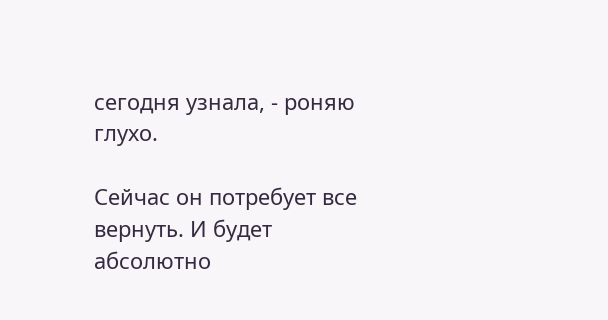сегодня узнала, - роняю глухо.

Сейчас он потребует все вернуть. И будет абсолютно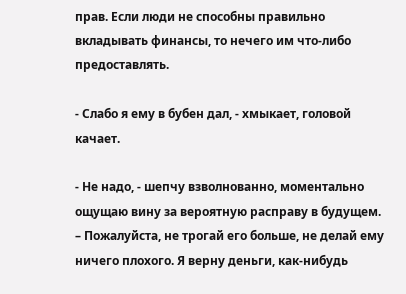прав. Если люди не способны правильно вкладывать финансы, то нечего им что-либо предоставлять.

- Слабо я ему в бубен дал, - хмыкает, головой качает.

- Не надо, - шепчу взволнованно, моментально ощущаю вину за вероятную расправу в будущем. – Пожалуйста, не трогай его больше, не делай ему ничего плохого. Я верну деньги, как-нибудь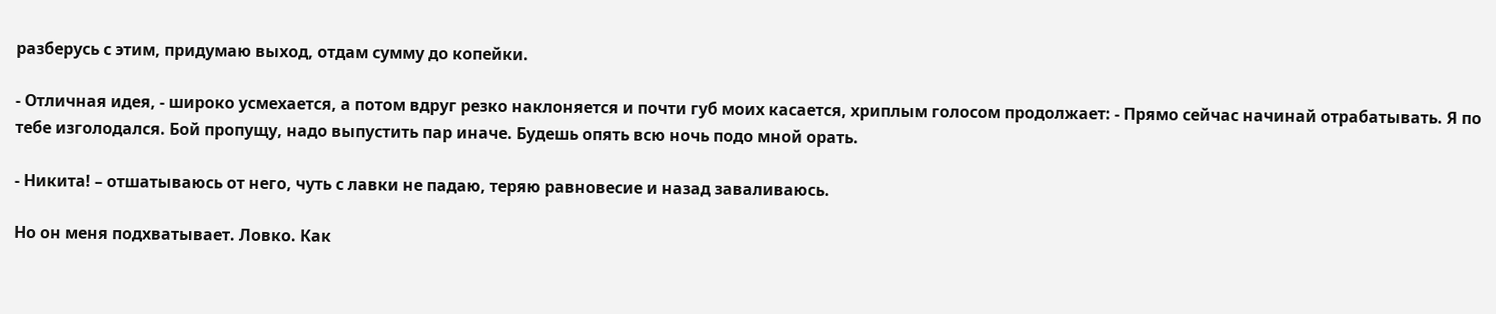разберусь с этим, придумаю выход, отдам сумму до копейки.

- Отличная идея, - широко усмехается, а потом вдруг резко наклоняется и почти губ моих касается, хриплым голосом продолжает: - Прямо сейчас начинай отрабатывать. Я по тебе изголодался. Бой пропущу, надо выпустить пар иначе. Будешь опять всю ночь подо мной орать.

- Никита! – отшатываюсь от него, чуть с лавки не падаю, теряю равновесие и назад заваливаюсь.

Но он меня подхватывает. Ловко. Как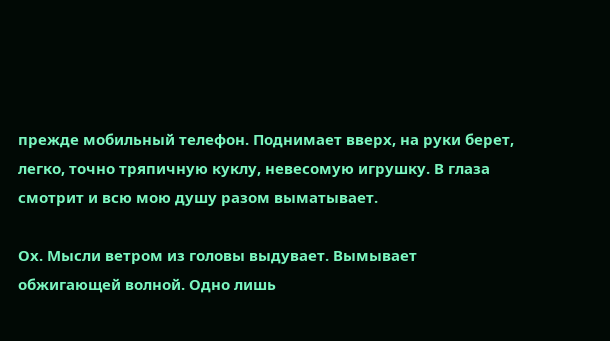прежде мобильный телефон. Поднимает вверх, на руки берет, легко, точно тряпичную куклу, невесомую игрушку. В глаза смотрит и всю мою душу разом выматывает.

Ох. Мысли ветром из головы выдувает. Вымывает обжигающей волной. Одно лишь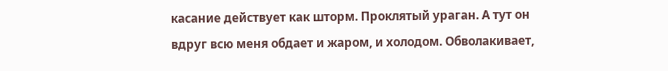касание действует как шторм. Проклятый ураган. А тут он вдруг всю меня обдает и жаром, и холодом. Обволакивает,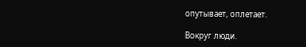опутывает, оплетает.

Вокруг люди.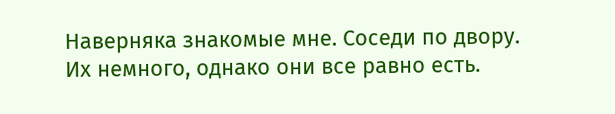Наверняка знакомые мне. Соседи по двору. Их немного, однако они все равно есть.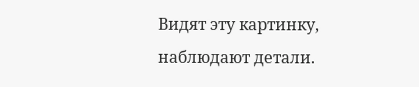Видят эту картинку, наблюдают детали.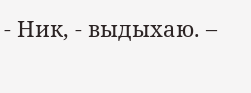- Ник, - выдыхаю. –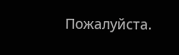Пожалуйста.